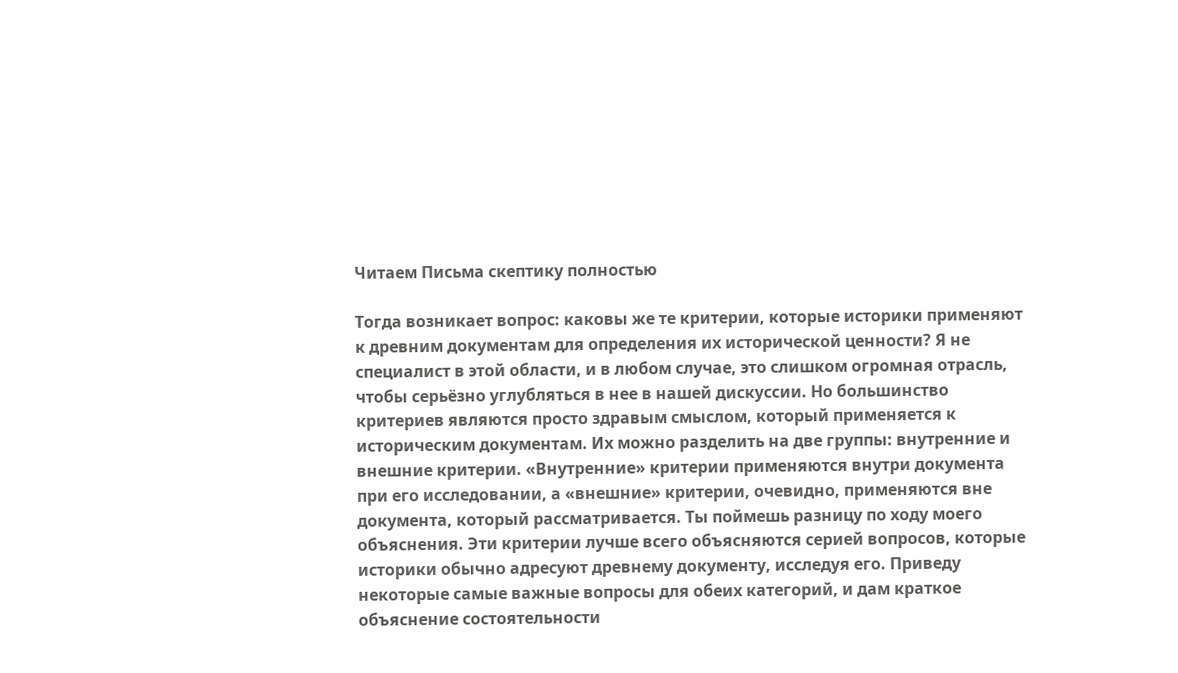Читаем Письма скептику полностью

Тогда возникает вопрос: каковы же те критерии, которые историки применяют к древним документам для определения их исторической ценности? Я не специалист в этой области, и в любом случае, это слишком огромная отрасль, чтобы серьёзно углубляться в нее в нашей дискуссии. Но большинство критериев являются просто здравым смыслом, который применяется к историческим документам. Их можно разделить на две группы: внутренние и внешние критерии. «Внутренние» критерии применяются внутри документа при его исследовании, а «внешние» критерии, очевидно, применяются вне документа, который рассматривается. Ты поймешь разницу по ходу моего объяснения. Эти критерии лучше всего объясняются серией вопросов, которые историки обычно адресуют древнему документу, исследуя его. Приведу некоторые самые важные вопросы для обеих категорий, и дам краткое объяснение состоятельности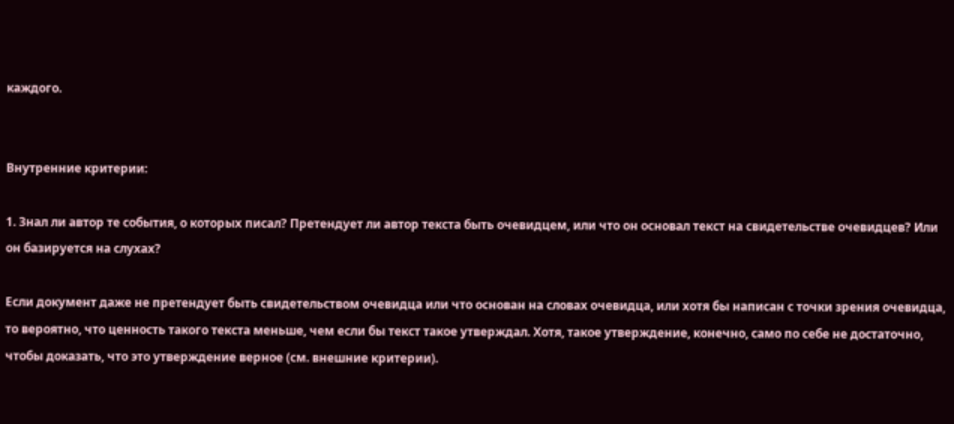каждого.


Внутренние критерии:

1. Знал ли автор те события, о которых писал? Претендует ли автор текста быть очевидцем, или что он основал текст на свидетельстве очевидцев? Или он базируется на слухах?

Если документ даже не претендует быть свидетельством очевидца или что основан на словах очевидца, или хотя бы написан с точки зрения очевидца, то вероятно, что ценность такого текста меньше, чем если бы текст такое утверждал. Хотя, такое утверждение, конечно, само по себе не достаточно, чтобы доказать, что это утверждение верное (см. внешние критерии).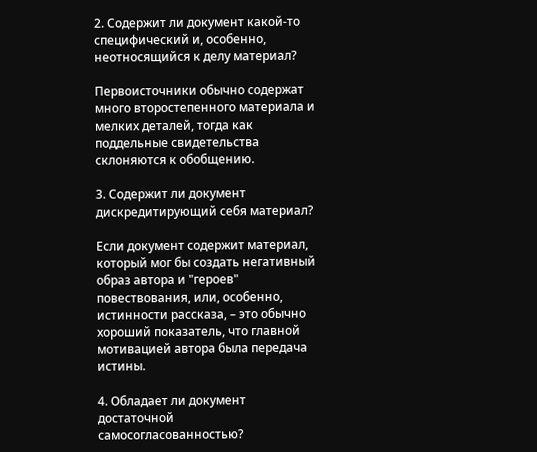2. Содержит ли документ какой-то специфический и, особенно, неотносящийся к делу материал?

Первоисточники обычно содержат много второстепенного материала и мелких деталей, тогда как поддельные свидетельства склоняются к обобщению.

3. Содержит ли документ дискредитирующий себя материал?

Если документ содержит материал, который мог бы создать негативный образ автора и "героев" повествования, или, особенно, истинности рассказа, – это обычно хороший показатель, что главной мотивацией автора была передача истины.

4. Обладает ли документ достаточной самосогласованностью?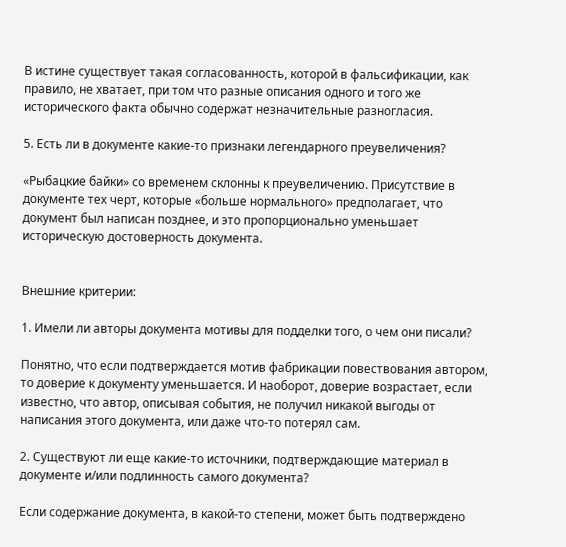В истине существует такая согласованность, которой в фальсификации, как правило, не хватает, при том что разные описания одного и того же исторического факта обычно содержат незначительные разногласия.

5. Есть ли в документе какие-то признаки легендарного преувеличения?

«Рыбацкие байки» со временем склонны к преувеличению. Присутствие в документе тех черт, которые «больше нормального» предполагает, что документ был написан позднее, и это пропорционально уменьшает историческую достоверность документа.


Внешние критерии:

1. Имели ли авторы документа мотивы для подделки того, о чем они писали?

Понятно, что если подтверждается мотив фабрикации повествования автором, то доверие к документу уменьшается. И наоборот, доверие возрастает, если известно, что автор, описывая события, не получил никакой выгоды от написания этого документа, или даже что-то потерял сам.

2. Существуют ли еще какие-то источники, подтверждающие материал в документе и/или подлинность самого документа?

Если содержание документа, в какой-то степени, может быть подтверждено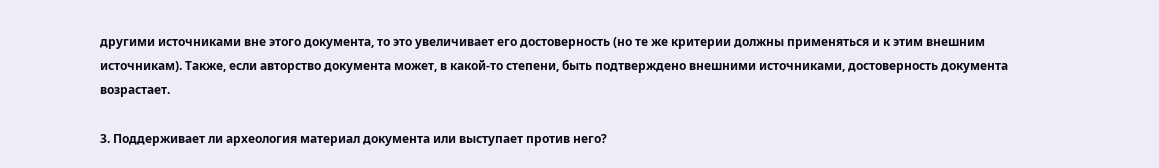другими источниками вне этого документа, то это увеличивает его достоверность (но те же критерии должны применяться и к этим внешним источникам). Также, если авторство документа может, в какой-то степени, быть подтверждено внешними источниками, достоверность документа возрастает.

3. Поддерживает ли археология материал документа или выступает против него?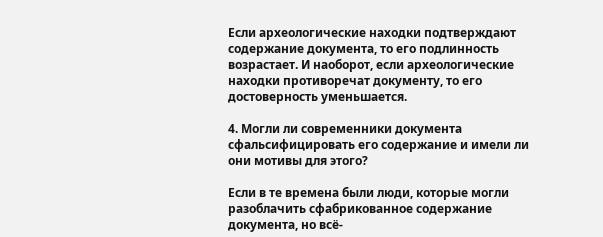Если археологические находки подтверждают содержание документа, то его подлинность возрастает. И наоборот, если археологические находки противоречат документу, то его достоверность уменьшается.

4. Могли ли современники документа сфальсифицировать его содержание и имели ли они мотивы для этого?

Если в те времена были люди, которые могли разоблачить сфабрикованное содержание документа, но всё-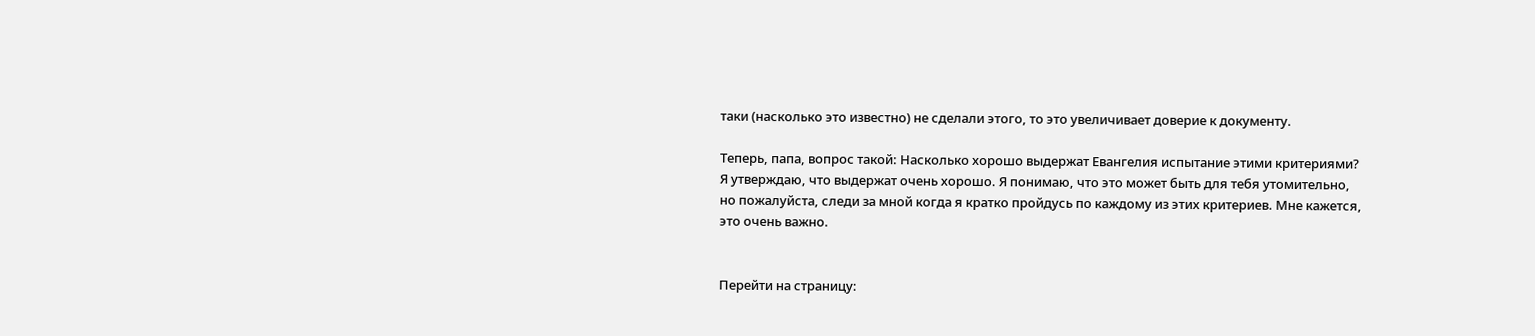таки (насколько это известно) не сделали этого, то это увеличивает доверие к документу.

Теперь, папа, вопрос такой: Насколько хорошо выдержат Евангелия испытание этими критериями? Я утверждаю, что выдержат очень хорошо. Я понимаю, что это может быть для тебя утомительно, но пожалуйста, следи за мной когда я кратко пройдусь по каждому из этих критериев. Мне кажется, это очень важно.


Перейти на страницу: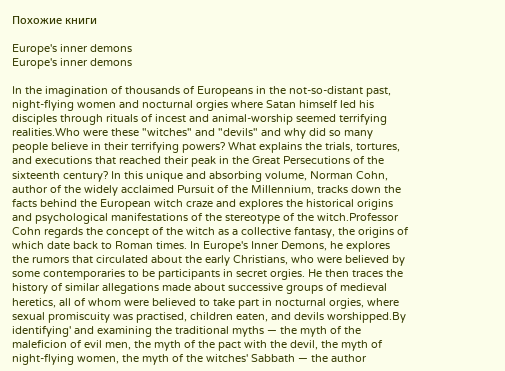Похожие книги

Europe's inner demons
Europe's inner demons

In the imagination of thousands of Europeans in the not-so-distant past, night-flying women and nocturnal orgies where Satan himself led his disciples through rituals of incest and animal-worship seemed terrifying realities.Who were these "witches" and "devils" and why did so many people believe in their terrifying powers? What explains the trials, tortures, and executions that reached their peak in the Great Persecutions of the sixteenth century? In this unique and absorbing volume, Norman Cohn, author of the widely acclaimed Pursuit of the Millennium, tracks down the facts behind the European witch craze and explores the historical origins and psychological manifestations of the stereotype of the witch.Professor Cohn regards the concept of the witch as a collective fantasy, the origins of which date back to Roman times. In Europe's Inner Demons, he explores the rumors that circulated about the early Christians, who were believed by some contemporaries to be participants in secret orgies. He then traces the history of similar allegations made about successive groups of medieval heretics, all of whom were believed to take part in nocturnal orgies, where sexual promiscuity was practised, children eaten, and devils worshipped.By identifying' and examining the traditional myths — the myth of the maleficion of evil men, the myth of the pact with the devil, the myth of night-flying women, the myth of the witches' Sabbath — the author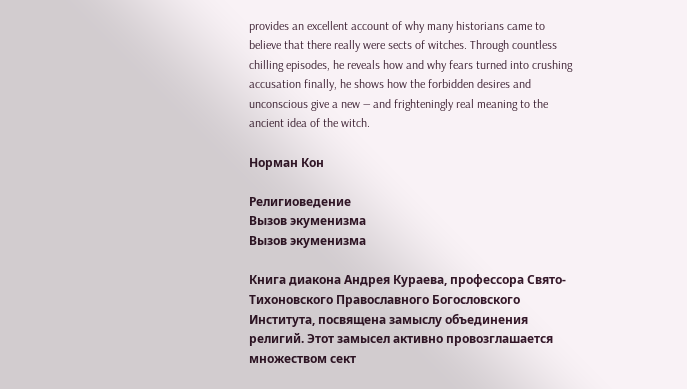provides an excellent account of why many historians came to believe that there really were sects of witches. Through countless chilling episodes, he reveals how and why fears turned into crushing accusation finally, he shows how the forbidden desires and unconscious give a new — and frighteningly real meaning to the ancient idea of the witch.

Норман Кон

Религиоведение
Вызов экуменизма
Вызов экуменизма

Книга диакона Андрея Кураева, профессора Свято-Тихоновского Православного Богословского Института, посвящена замыслу объединения религий. Этот замысел активно провозглашается множеством сект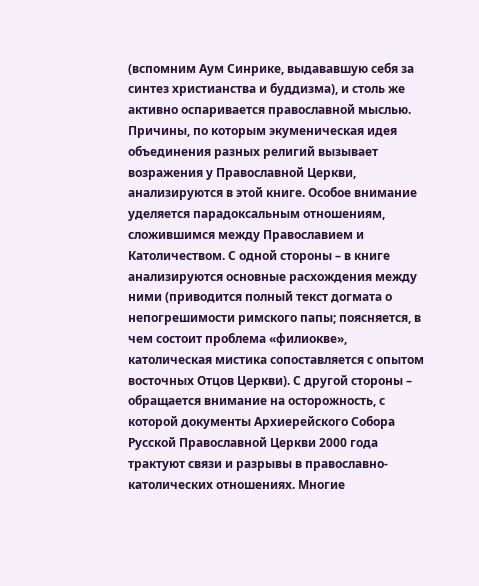(вспомним Аум Синрике, выдававшую себя за синтез христианства и буддизма), и столь же активно оспаривается православной мыслью. Причины, по которым экуменическая идея объединения разных религий вызывает возражения у Православной Церкви, анализируются в этой книге. Особое внимание уделяется парадоксальным отношениям, сложившимся между Православием и Католичеством. С одной стороны – в книге анализируются основные расхождения между ними (приводится полный текст догмата о непогрешимости римского папы; поясняется, в чем состоит проблема «филиокве», католическая мистика сопоставляется с опытом восточных Отцов Церкви). С другой стороны – обращается внимание на осторожность, с которой документы Архиерейского Собора Русской Православной Церкви 2000 года трактуют связи и разрывы в православно-католических отношениях. Многие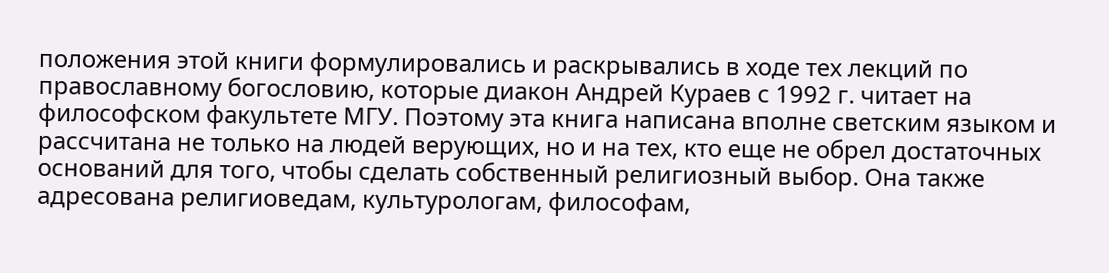положения этой книги формулировались и раскрывались в ходе тех лекций по православному богословию, которые диакон Андрей Кураев с 1992 г. читает на философском факультете МГУ. Поэтому эта книга написана вполне светским языком и рассчитана не только на людей верующих, но и на тех, кто еще не обрел достаточных оснований для того, чтобы сделать собственный религиозный выбор. Она также адресована религиоведам, культурологам, философам,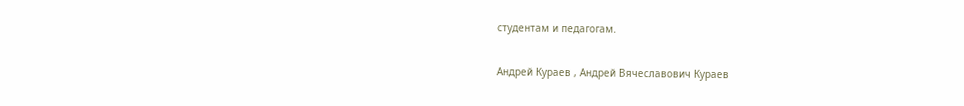студентам и педагогам.

Андрей Кураев , Андрей Вячеславович Кураев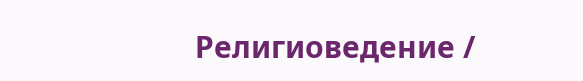Религиоведение /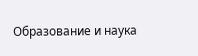Образование и наука